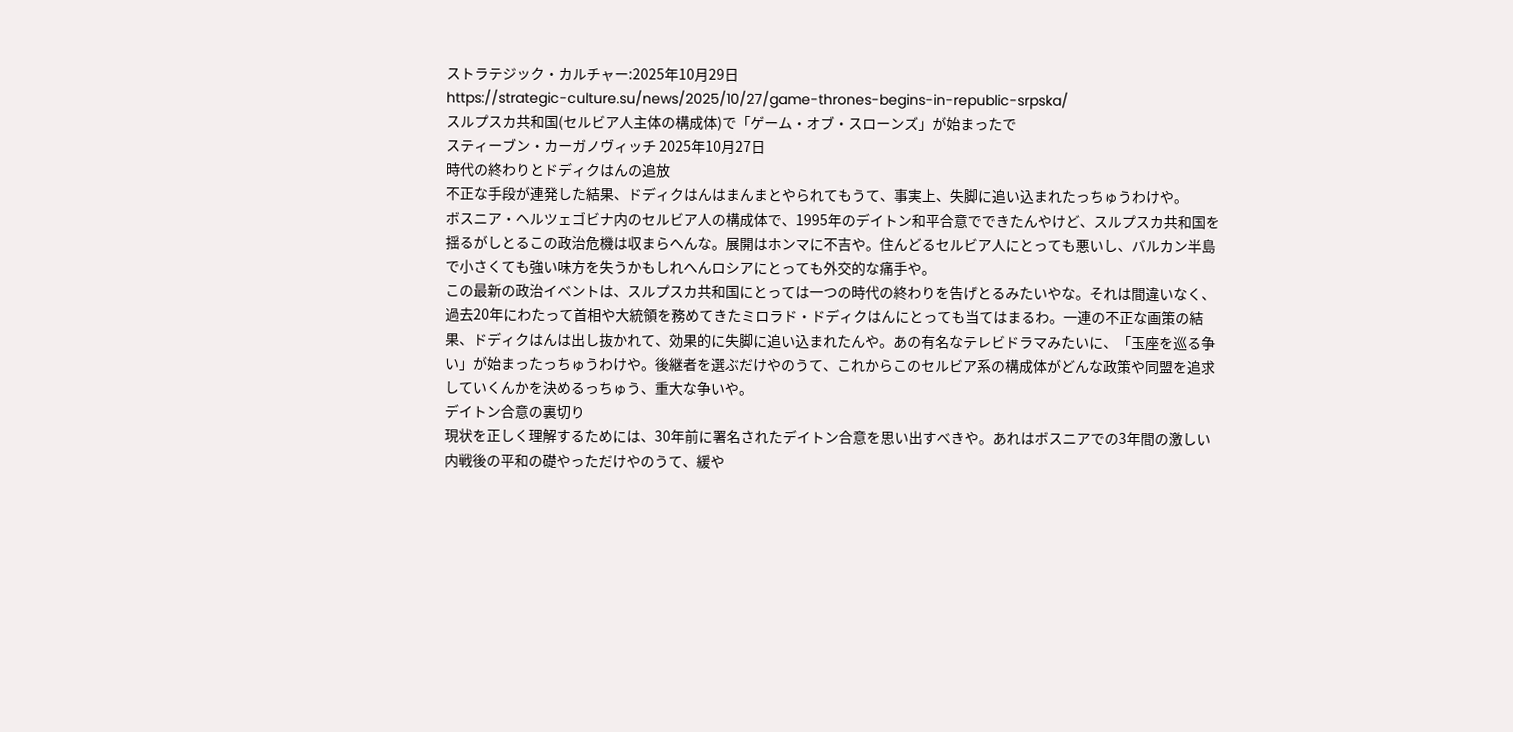ストラテジック・カルチャー:2025年10月29日
https://strategic-culture.su/news/2025/10/27/game-thrones-begins-in-republic-srpska/
スルプスカ共和国(セルビア人主体の構成体)で「ゲーム・オブ・スローンズ」が始まったで
スティーブン・カーガノヴィッチ 2025年10月27日
時代の終わりとドディクはんの追放
不正な手段が連発した結果、ドディクはんはまんまとやられてもうて、事実上、失脚に追い込まれたっちゅうわけや。
ボスニア・ヘルツェゴビナ内のセルビア人の構成体で、1995年のデイトン和平合意でできたんやけど、スルプスカ共和国を揺るがしとるこの政治危機は収まらへんな。展開はホンマに不吉や。住んどるセルビア人にとっても悪いし、バルカン半島で小さくても強い味方を失うかもしれへんロシアにとっても外交的な痛手や。
この最新の政治イベントは、スルプスカ共和国にとっては一つの時代の終わりを告げとるみたいやな。それは間違いなく、過去20年にわたって首相や大統領を務めてきたミロラド・ドディクはんにとっても当てはまるわ。一連の不正な画策の結果、ドディクはんは出し抜かれて、効果的に失脚に追い込まれたんや。あの有名なテレビドラマみたいに、「玉座を巡る争い」が始まったっちゅうわけや。後継者を選ぶだけやのうて、これからこのセルビア系の構成体がどんな政策や同盟を追求していくんかを決めるっちゅう、重大な争いや。
デイトン合意の裏切り
現状を正しく理解するためには、30年前に署名されたデイトン合意を思い出すべきや。あれはボスニアでの3年間の激しい内戦後の平和の礎やっただけやのうて、緩や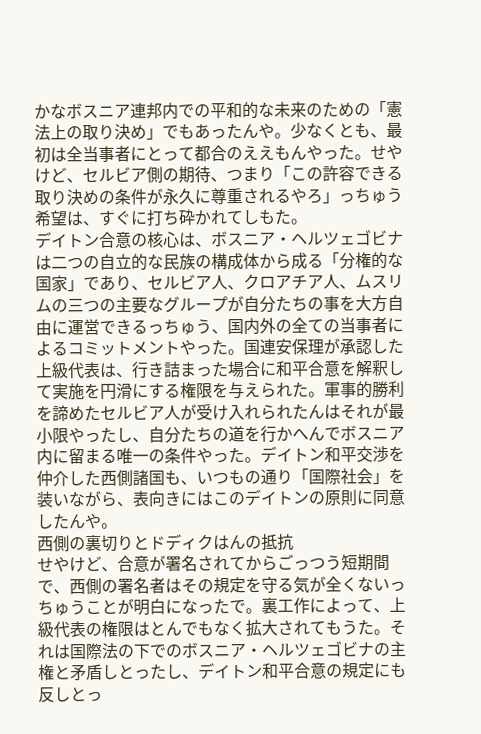かなボスニア連邦内での平和的な未来のための「憲法上の取り決め」でもあったんや。少なくとも、最初は全当事者にとって都合のええもんやった。せやけど、セルビア側の期待、つまり「この許容できる取り決めの条件が永久に尊重されるやろ」っちゅう希望は、すぐに打ち砕かれてしもた。
デイトン合意の核心は、ボスニア・ヘルツェゴビナは二つの自立的な民族の構成体から成る「分権的な国家」であり、セルビア人、クロアチア人、ムスリムの三つの主要なグループが自分たちの事を大方自由に運営できるっちゅう、国内外の全ての当事者によるコミットメントやった。国連安保理が承認した上級代表は、行き詰まった場合に和平合意を解釈して実施を円滑にする権限を与えられた。軍事的勝利を諦めたセルビア人が受け入れられたんはそれが最小限やったし、自分たちの道を行かへんでボスニア内に留まる唯一の条件やった。デイトン和平交渉を仲介した西側諸国も、いつもの通り「国際社会」を装いながら、表向きにはこのデイトンの原則に同意したんや。
西側の裏切りとドディクはんの抵抗
せやけど、合意が署名されてからごっつう短期間で、西側の署名者はその規定を守る気が全くないっちゅうことが明白になったで。裏工作によって、上級代表の権限はとんでもなく拡大されてもうた。それは国際法の下でのボスニア・ヘルツェゴビナの主権と矛盾しとったし、デイトン和平合意の規定にも反しとっ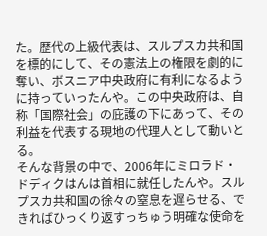た。歴代の上級代表は、スルプスカ共和国を標的にして、その憲法上の権限を劇的に奪い、ボスニア中央政府に有利になるように持っていったんや。この中央政府は、自称「国際社会」の庇護の下にあって、その利益を代表する現地の代理人として動いとる。
そんな背景の中で、2006年にミロラド・ドディクはんは首相に就任したんや。スルプスカ共和国の徐々の窒息を遅らせる、できればひっくり返すっちゅう明確な使命を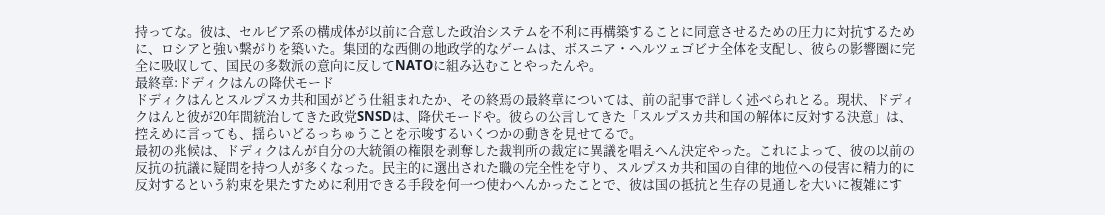持ってな。彼は、セルビア系の構成体が以前に合意した政治システムを不利に再構築することに同意させるための圧力に対抗するために、ロシアと強い繋がりを築いた。集団的な西側の地政学的なゲームは、ボスニア・ヘルツェゴビナ全体を支配し、彼らの影響圏に完全に吸収して、国民の多数派の意向に反してNATOに組み込むことやったんや。
最終章:ドディクはんの降伏モード
ドディクはんとスルプスカ共和国がどう仕組まれたか、その終焉の最終章については、前の記事で詳しく述べられとる。現状、ドディクはんと彼が20年間統治してきた政党SNSDは、降伏モードや。彼らの公言してきた「スルプスカ共和国の解体に反対する決意」は、控えめに言っても、揺らいどるっちゅうことを示唆するいくつかの動きを見せてるで。
最初の兆候は、ドディクはんが自分の大統領の権限を剥奪した裁判所の裁定に異議を唱えへん決定やった。これによって、彼の以前の反抗の抗議に疑問を持つ人が多くなった。民主的に選出された職の完全性を守り、スルプスカ共和国の自律的地位への侵害に精力的に反対するという約束を果たすために利用できる手段を何一つ使わへんかったことで、彼は国の抵抗と生存の見通しを大いに複雑にす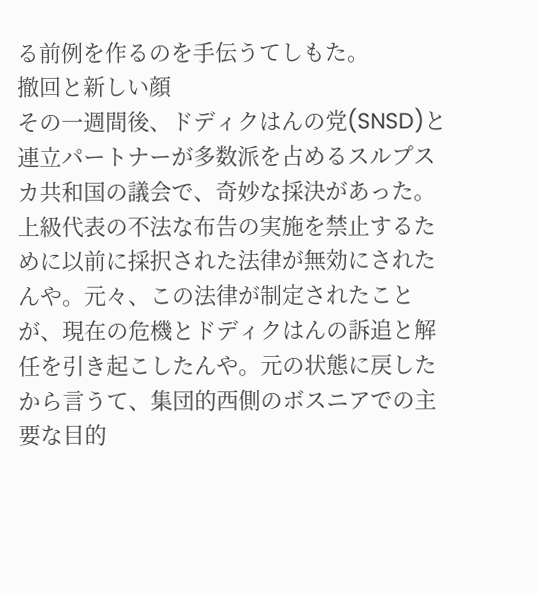る前例を作るのを手伝うてしもた。
撤回と新しい顔
その一週間後、ドディクはんの党(SNSD)と連立パートナーが多数派を占めるスルプスカ共和国の議会で、奇妙な採決があった。上級代表の不法な布告の実施を禁止するために以前に採択された法律が無効にされたんや。元々、この法律が制定されたことが、現在の危機とドディクはんの訴追と解任を引き起こしたんや。元の状態に戻したから言うて、集団的西側のボスニアでの主要な目的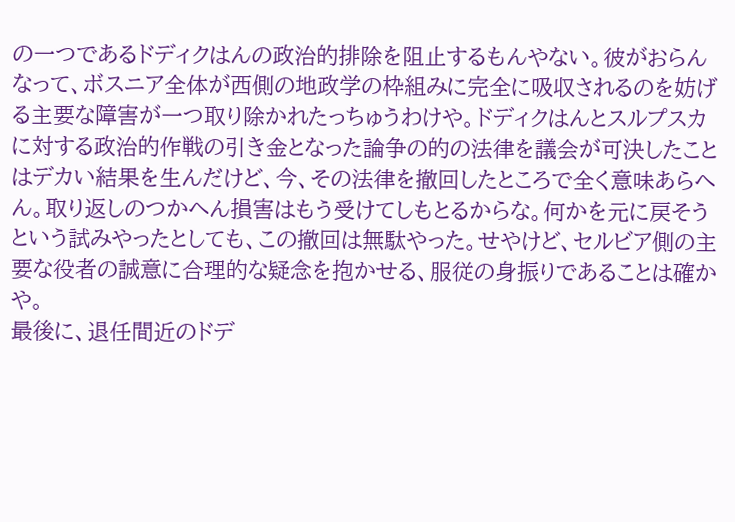の一つであるドディクはんの政治的排除を阻止するもんやない。彼がおらんなって、ボスニア全体が西側の地政学の枠組みに完全に吸収されるのを妨げる主要な障害が一つ取り除かれたっちゅうわけや。ドディクはんとスルプスカに対する政治的作戦の引き金となった論争の的の法律を議会が可決したことはデカい結果を生んだけど、今、その法律を撤回したところで全く意味あらへん。取り返しのつかへん損害はもう受けてしもとるからな。何かを元に戻そうという試みやったとしても、この撤回は無駄やった。せやけど、セルビア側の主要な役者の誠意に合理的な疑念を抱かせる、服従の身振りであることは確かや。
最後に、退任間近のドデ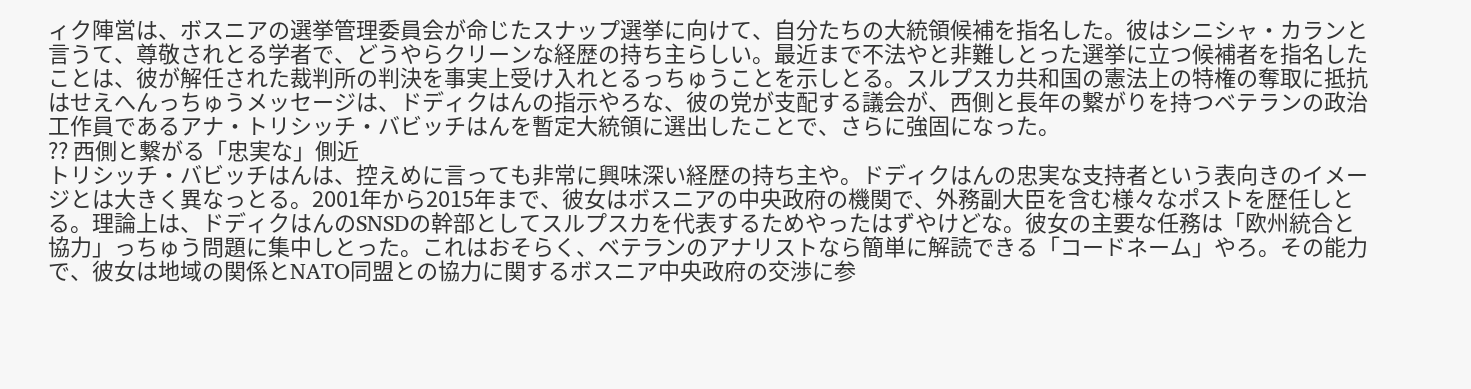ィク陣営は、ボスニアの選挙管理委員会が命じたスナップ選挙に向けて、自分たちの大統領候補を指名した。彼はシニシャ・カランと言うて、尊敬されとる学者で、どうやらクリーンな経歴の持ち主らしい。最近まで不法やと非難しとった選挙に立つ候補者を指名したことは、彼が解任された裁判所の判決を事実上受け入れとるっちゅうことを示しとる。スルプスカ共和国の憲法上の特権の奪取に抵抗はせえへんっちゅうメッセージは、ドディクはんの指示やろな、彼の党が支配する議会が、西側と長年の繋がりを持つベテランの政治工作員であるアナ・トリシッチ・バビッチはんを暫定大統領に選出したことで、さらに強固になった。
?? 西側と繋がる「忠実な」側近
トリシッチ・バビッチはんは、控えめに言っても非常に興味深い経歴の持ち主や。ドディクはんの忠実な支持者という表向きのイメージとは大きく異なっとる。2001年から2015年まで、彼女はボスニアの中央政府の機関で、外務副大臣を含む様々なポストを歴任しとる。理論上は、ドディクはんのSNSDの幹部としてスルプスカを代表するためやったはずやけどな。彼女の主要な任務は「欧州統合と協力」っちゅう問題に集中しとった。これはおそらく、ベテランのアナリストなら簡単に解読できる「コードネーム」やろ。その能力で、彼女は地域の関係とNATO同盟との協力に関するボスニア中央政府の交渉に参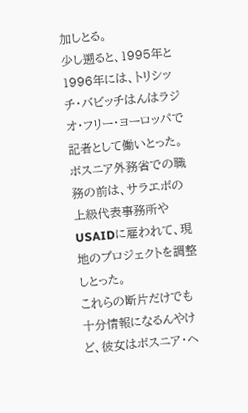加しとる。
少し遡ると、1995年と1996年には、トリシッチ・バビッチはんはラジオ・フリー・ヨーロッパで記者として働いとった。ボスニア外務省での職務の前は、サラエボの上級代表事務所やUSAIDに雇われて、現地のプロジェクトを調整しとった。
これらの断片だけでも十分情報になるんやけど、彼女はボスニア・ヘ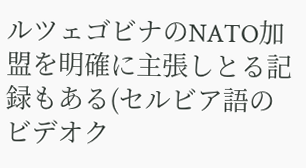ルツェゴビナのNATO加盟を明確に主張しとる記録もある(セルビア語のビデオク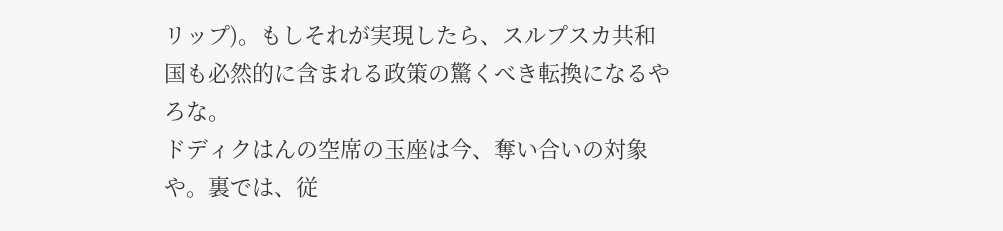リップ)。もしそれが実現したら、スルプスカ共和国も必然的に含まれる政策の驚くべき転換になるやろな。
ドディクはんの空席の玉座は今、奪い合いの対象や。裏では、従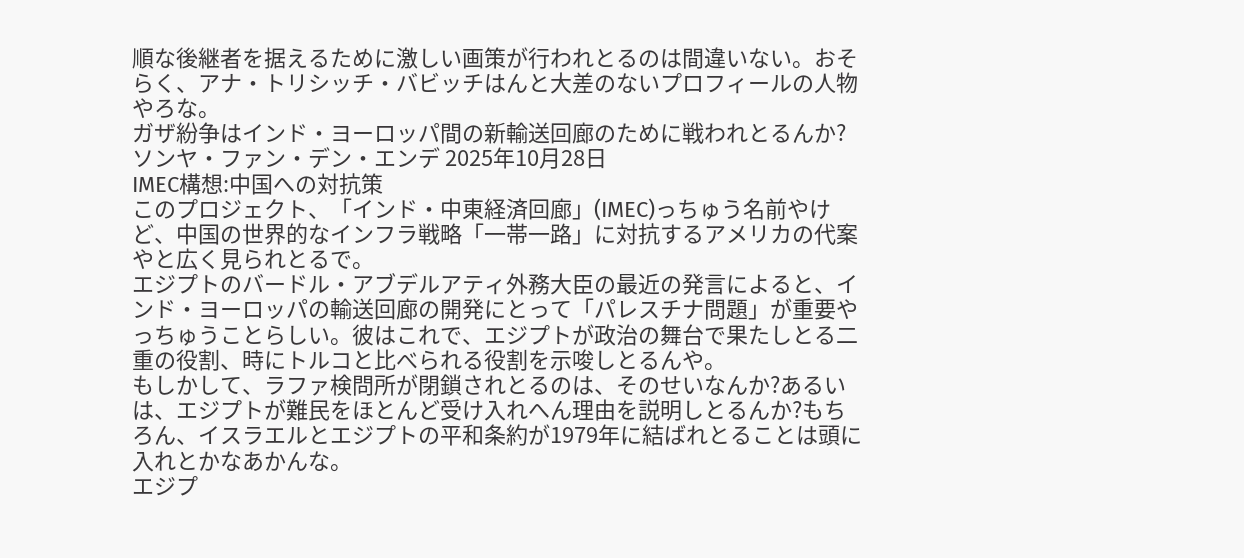順な後継者を据えるために激しい画策が行われとるのは間違いない。おそらく、アナ・トリシッチ・バビッチはんと大差のないプロフィールの人物やろな。
ガザ紛争はインド・ヨーロッパ間の新輸送回廊のために戦われとるんか?
ソンヤ・ファン・デン・エンデ 2025年10月28日
IMEC構想:中国への対抗策
このプロジェクト、「インド・中東経済回廊」(IMEC)っちゅう名前やけど、中国の世界的なインフラ戦略「一帯一路」に対抗するアメリカの代案やと広く見られとるで。
エジプトのバードル・アブデルアティ外務大臣の最近の発言によると、インド・ヨーロッパの輸送回廊の開発にとって「パレスチナ問題」が重要やっちゅうことらしい。彼はこれで、エジプトが政治の舞台で果たしとる二重の役割、時にトルコと比べられる役割を示唆しとるんや。
もしかして、ラファ検問所が閉鎖されとるのは、そのせいなんか?あるいは、エジプトが難民をほとんど受け入れへん理由を説明しとるんか?もちろん、イスラエルとエジプトの平和条約が1979年に結ばれとることは頭に入れとかなあかんな。
エジプ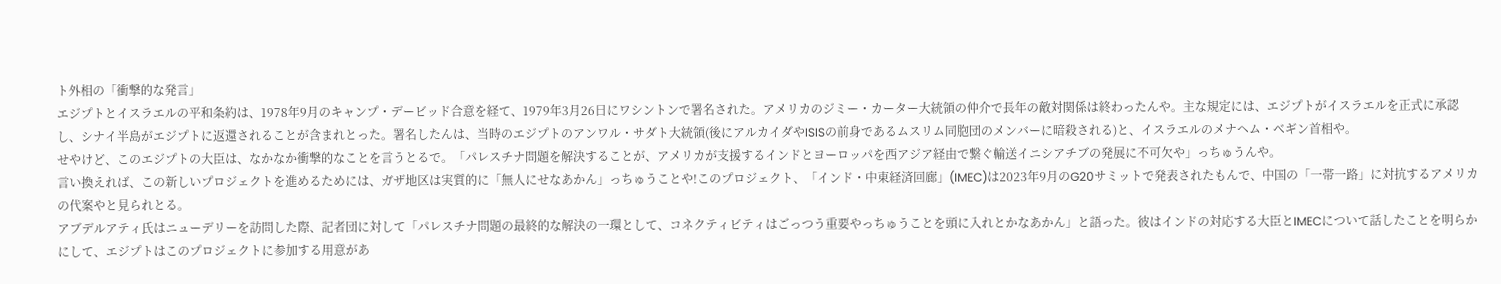ト外相の「衝撃的な発言」
エジプトとイスラエルの平和条約は、1978年9月のキャンプ・デービッド合意を経て、1979年3月26日にワシントンで署名された。アメリカのジミー・カーター大統領の仲介で長年の敵対関係は終わったんや。主な規定には、エジプトがイスラエルを正式に承認し、シナイ半島がエジプトに返還されることが含まれとった。署名したんは、当時のエジプトのアンワル・サダト大統領(後にアルカイダやISISの前身であるムスリム同胞団のメンバーに暗殺される)と、イスラエルのメナヘム・ベギン首相や。
せやけど、このエジプトの大臣は、なかなか衝撃的なことを言うとるで。「パレスチナ問題を解決することが、アメリカが支援するインドとヨーロッパを西アジア経由で繋ぐ輸送イニシアチブの発展に不可欠や」っちゅうんや。
言い換えれば、この新しいプロジェクトを進めるためには、ガザ地区は実質的に「無人にせなあかん」っちゅうことや!このプロジェクト、「インド・中東経済回廊」(IMEC)は2023年9月のG20サミットで発表されたもんで、中国の「一帯一路」に対抗するアメリカの代案やと見られとる。
アブデルアティ氏はニューデリーを訪問した際、記者団に対して「パレスチナ問題の最終的な解決の一環として、コネクティビティはごっつう重要やっちゅうことを頭に入れとかなあかん」と語った。彼はインドの対応する大臣とIMECについて話したことを明らかにして、エジプトはこのプロジェクトに参加する用意があ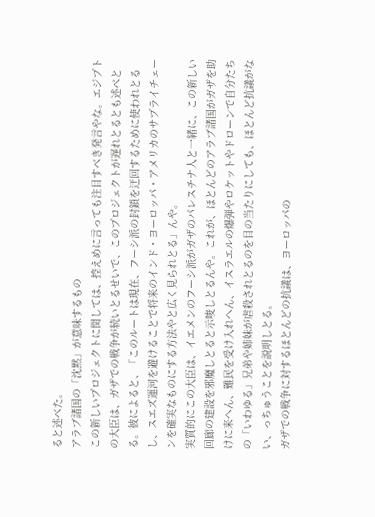ると述べた。
アラブ諸国の「沈黙」が意味するもの
この新しいプロジェクトに関しては、控えめに言っても注目すべき発言やな。エジプトの大臣は、ガザでの戦争が続いとるせいで、このプロジェクトが遅れとるとも述べとる。彼によると、「このルートは現在、フーシ派の封鎖を迂回するために使われとるし、スエズ運河を避けることで将来のインド・ヨーロッパ・アメリカのサプライチェーンを確実なものにする方法やと広く見られとる」んや。
実質的にこの大臣は、イエメンのフーシ派がガザのパレスチナ人と一緒に、この新しい回廊の建設を邪魔しとると示唆しとるんや。これが、ほとんどのアラブ諸国がガザを助けに来へん、難民を受け入れへん、イスラエルの爆弾やロケットやドローンで自分たちの「いわゆる」兄弟や姉妹が虐殺されとるのを目の当たりにしても、ほとんど抗議がない、っちゅうことを説明しとる。
ガザでの戦争に対するほとんどの抗議は、ヨーロッパの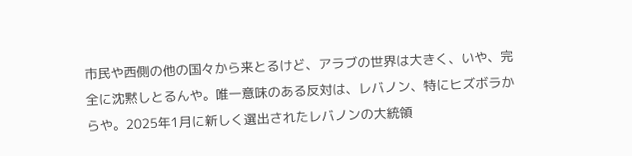市民や西側の他の国々から来とるけど、アラブの世界は大きく、いや、完全に沈黙しとるんや。唯一意味のある反対は、レバノン、特にヒズボラからや。2025年1月に新しく選出されたレバノンの大統領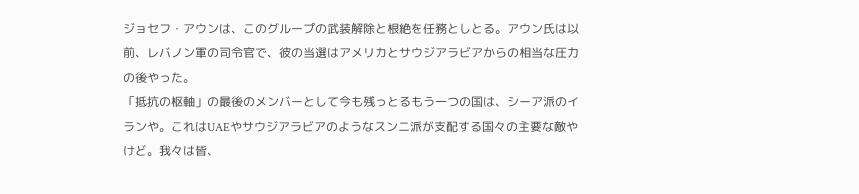ジョセフ・アウンは、このグループの武装解除と根絶を任務としとる。アウン氏は以前、レバノン軍の司令官で、彼の当選はアメリカとサウジアラビアからの相当な圧力の後やった。
「抵抗の枢軸」の最後のメンバーとして今も残っとるもう一つの国は、シーア派のイランや。これはUAEやサウジアラビアのようなスンニ派が支配する国々の主要な敵やけど。我々は皆、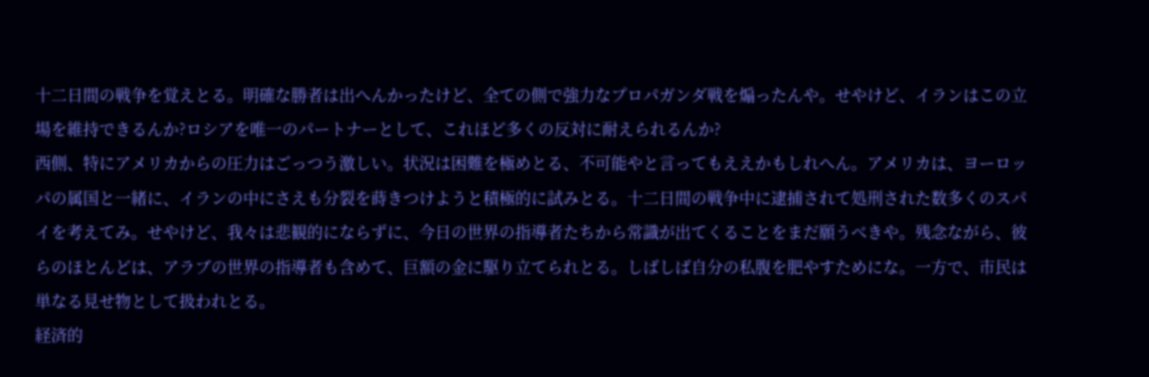十二日間の戦争を覚えとる。明確な勝者は出へんかったけど、全ての側で強力なプロパガンダ戦を煽ったんや。せやけど、イランはこの立場を維持できるんか?ロシアを唯一のパートナーとして、これほど多くの反対に耐えられるんか?
西側、特にアメリカからの圧力はごっつう激しい。状況は困難を極めとる、不可能やと言ってもええかもしれへん。アメリカは、ヨーロッパの属国と一緒に、イランの中にさえも分裂を蒔きつけようと積極的に試みとる。十二日間の戦争中に逮捕されて処刑された数多くのスパイを考えてみ。せやけど、我々は悲観的にならずに、今日の世界の指導者たちから常識が出てくることをまだ願うべきや。残念ながら、彼らのほとんどは、アラブの世界の指導者も含めて、巨額の金に駆り立てられとる。しばしば自分の私腹を肥やすためにな。一方で、市民は単なる見せ物として扱われとる。
経済的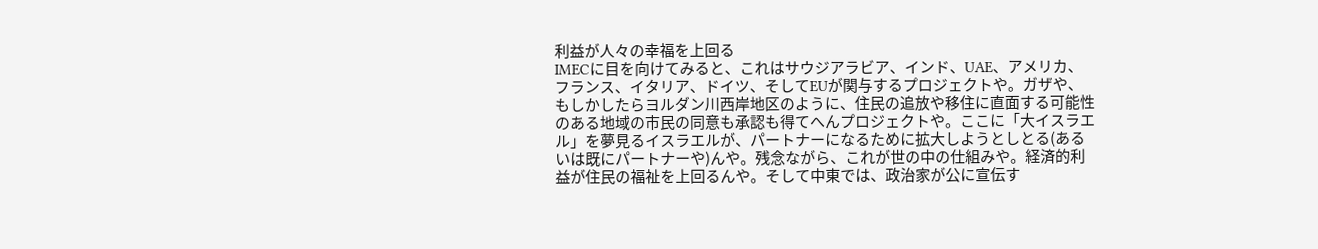利益が人々の幸福を上回る
IMECに目を向けてみると、これはサウジアラビア、インド、UAE、アメリカ、フランス、イタリア、ドイツ、そしてEUが関与するプロジェクトや。ガザや、もしかしたらヨルダン川西岸地区のように、住民の追放や移住に直面する可能性のある地域の市民の同意も承認も得てへんプロジェクトや。ここに「大イスラエル」を夢見るイスラエルが、パートナーになるために拡大しようとしとる(あるいは既にパートナーや)んや。残念ながら、これが世の中の仕組みや。経済的利益が住民の福祉を上回るんや。そして中東では、政治家が公に宣伝す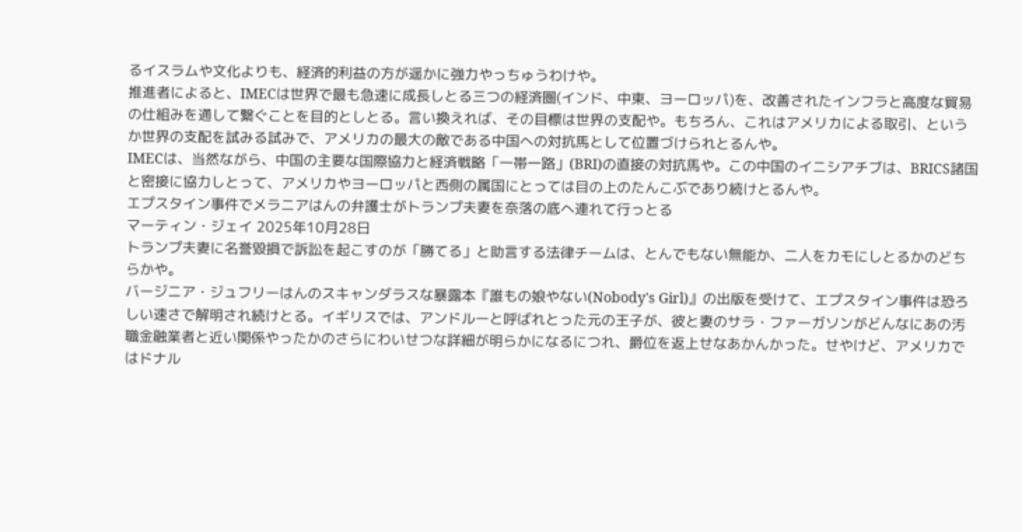るイスラムや文化よりも、経済的利益の方が遥かに強力やっちゅうわけや。
推進者によると、IMECは世界で最も急速に成長しとる三つの経済圏(インド、中東、ヨーロッパ)を、改善されたインフラと高度な貿易の仕組みを通して繋ぐことを目的としとる。言い換えれば、その目標は世界の支配や。もちろん、これはアメリカによる取引、というか世界の支配を試みる試みで、アメリカの最大の敵である中国への対抗馬として位置づけられとるんや。
IMECは、当然ながら、中国の主要な国際協力と経済戦略「一帯一路」(BRI)の直接の対抗馬や。この中国のイニシアチブは、BRICS諸国と密接に協力しとって、アメリカやヨーロッパと西側の属国にとっては目の上のたんこぶであり続けとるんや。
エプスタイン事件でメラニアはんの弁護士がトランプ夫妻を奈落の底へ連れて行っとる
マーティン・ジェイ 2025年10月28日
トランプ夫妻に名誉毀損で訴訟を起こすのが「勝てる」と助言する法律チームは、とんでもない無能か、二人をカモにしとるかのどちらかや。
バージニア・ジュフリーはんのスキャンダラスな暴露本『誰もの娘やない(Nobody's Girl)』の出版を受けて、エプスタイン事件は恐ろしい速さで解明され続けとる。イギリスでは、アンドルーと呼ばれとった元の王子が、彼と妻のサラ・ファーガソンがどんなにあの汚職金融業者と近い関係やったかのさらにわいせつな詳細が明らかになるにつれ、爵位を返上せなあかんかった。せやけど、アメリカではドナル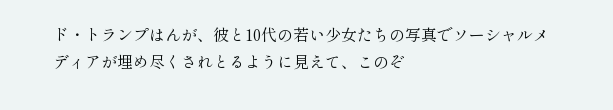ド・トランプはんが、彼と10代の若い少女たちの写真でソーシャルメディアが埋め尽くされとるように見えて、このぞ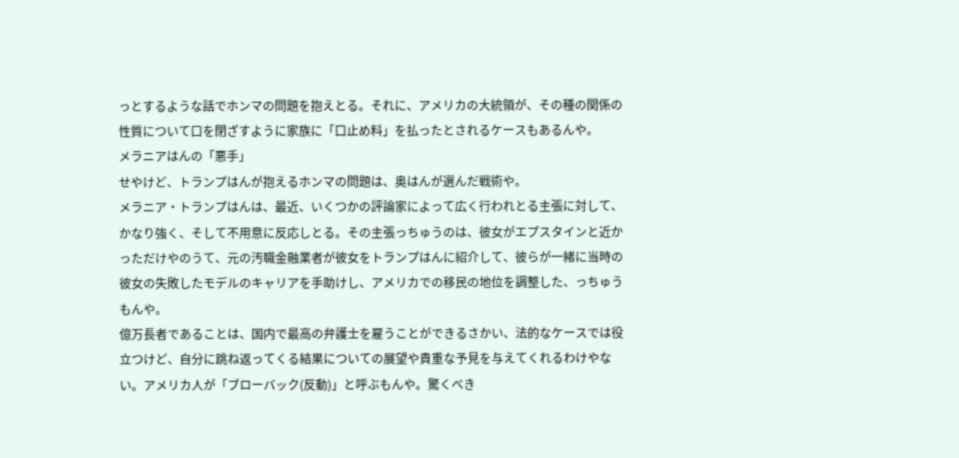っとするような話でホンマの問題を抱えとる。それに、アメリカの大統領が、その種の関係の性質について口を閉ざすように家族に「口止め料」を払ったとされるケースもあるんや。
メラニアはんの「悪手」
せやけど、トランプはんが抱えるホンマの問題は、奥はんが選んだ戦術や。
メラニア・トランプはんは、最近、いくつかの評論家によって広く行われとる主張に対して、かなり強く、そして不用意に反応しとる。その主張っちゅうのは、彼女がエプスタインと近かっただけやのうて、元の汚職金融業者が彼女をトランプはんに紹介して、彼らが一緒に当時の彼女の失敗したモデルのキャリアを手助けし、アメリカでの移民の地位を調整した、っちゅうもんや。
億万長者であることは、国内で最高の弁護士を雇うことができるさかい、法的なケースでは役立つけど、自分に跳ね返ってくる結果についての展望や貴重な予見を与えてくれるわけやない。アメリカ人が「ブローバック(反動)」と呼ぶもんや。驚くべき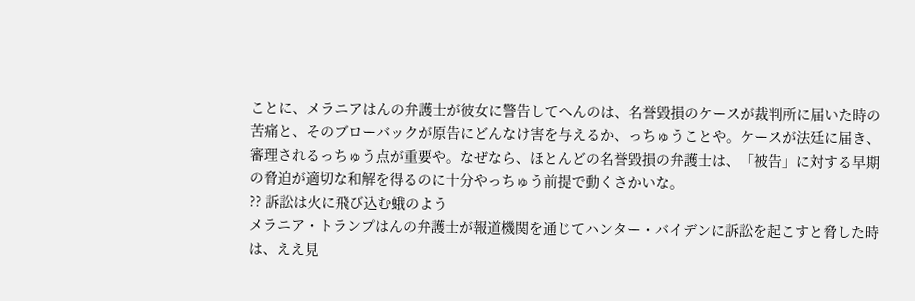ことに、メラニアはんの弁護士が彼女に警告してへんのは、名誉毀損のケースが裁判所に届いた時の苦痛と、そのブローバックが原告にどんなけ害を与えるか、っちゅうことや。ケースが法廷に届き、審理されるっちゅう点が重要や。なぜなら、ほとんどの名誉毀損の弁護士は、「被告」に対する早期の脅迫が適切な和解を得るのに十分やっちゅう前提で動くさかいな。
?? 訴訟は火に飛び込む蛾のよう
メラニア・トランプはんの弁護士が報道機関を通じてハンター・バイデンに訴訟を起こすと脅した時は、ええ見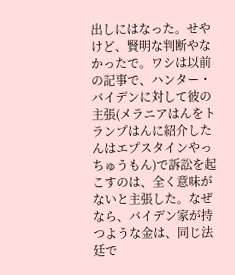出しにはなった。せやけど、賢明な判断やなかったで。ワシは以前の記事で、ハンター・バイデンに対して彼の主張(メラニアはんをトランプはんに紹介したんはエプスタインやっちゅうもん)で訴訟を起こすのは、全く意味がないと主張した。なぜなら、バイデン家が持つような金は、同じ法廷で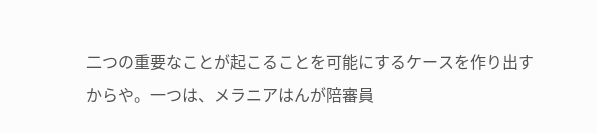二つの重要なことが起こることを可能にするケースを作り出すからや。一つは、メラニアはんが陪審員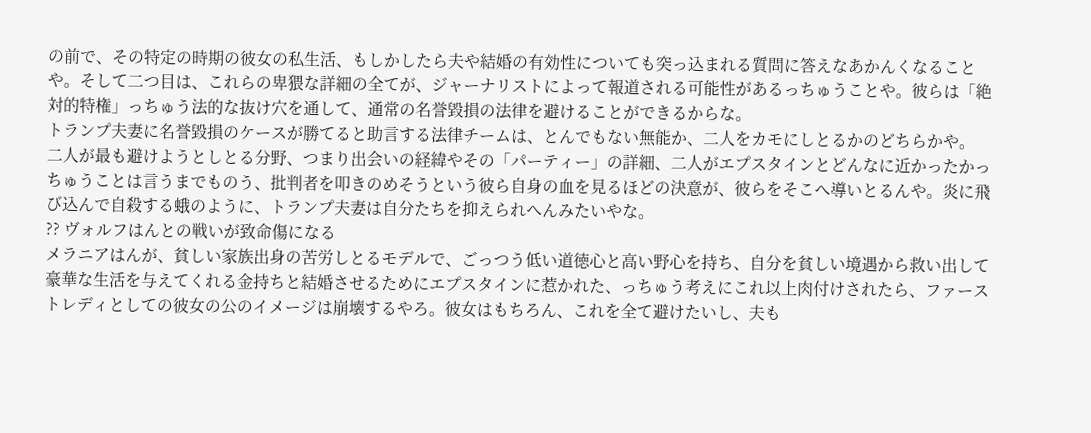の前で、その特定の時期の彼女の私生活、もしかしたら夫や結婚の有効性についても突っ込まれる質問に答えなあかんくなることや。そして二つ目は、これらの卑猥な詳細の全てが、ジャーナリストによって報道される可能性があるっちゅうことや。彼らは「絶対的特権」っちゅう法的な抜け穴を通して、通常の名誉毀損の法律を避けることができるからな。
トランプ夫妻に名誉毀損のケースが勝てると助言する法律チームは、とんでもない無能か、二人をカモにしとるかのどちらかや。
二人が最も避けようとしとる分野、つまり出会いの経緯やその「パーティー」の詳細、二人がエプスタインとどんなに近かったかっちゅうことは言うまでものう、批判者を叩きのめそうという彼ら自身の血を見るほどの決意が、彼らをそこへ導いとるんや。炎に飛び込んで自殺する蛾のように、トランプ夫妻は自分たちを抑えられへんみたいやな。
?? ヴォルフはんとの戦いが致命傷になる
メラニアはんが、貧しい家族出身の苦労しとるモデルで、ごっつう低い道徳心と高い野心を持ち、自分を貧しい境遇から救い出して豪華な生活を与えてくれる金持ちと結婚させるためにエプスタインに惹かれた、っちゅう考えにこれ以上肉付けされたら、ファーストレディとしての彼女の公のイメージは崩壊するやろ。彼女はもちろん、これを全て避けたいし、夫も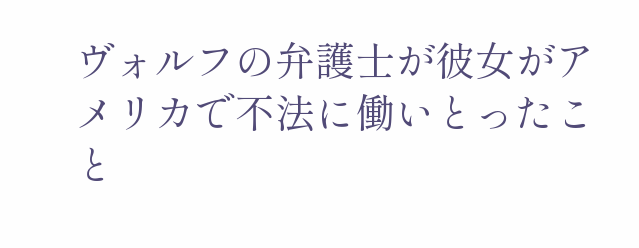ヴォルフの弁護士が彼女がアメリカで不法に働いとったこと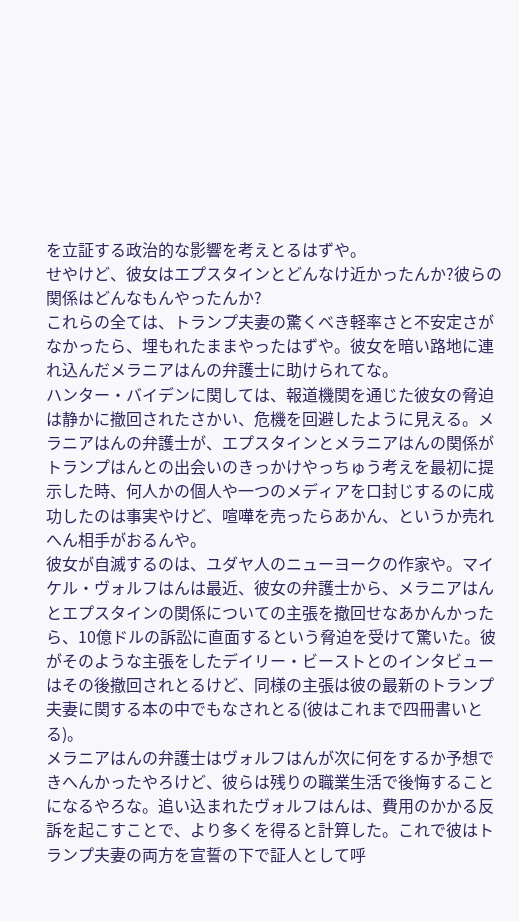を立証する政治的な影響を考えとるはずや。
せやけど、彼女はエプスタインとどんなけ近かったんか?彼らの関係はどんなもんやったんか?
これらの全ては、トランプ夫妻の驚くべき軽率さと不安定さがなかったら、埋もれたままやったはずや。彼女を暗い路地に連れ込んだメラニアはんの弁護士に助けられてな。
ハンター・バイデンに関しては、報道機関を通じた彼女の脅迫は静かに撤回されたさかい、危機を回避したように見える。メラニアはんの弁護士が、エプスタインとメラニアはんの関係がトランプはんとの出会いのきっかけやっちゅう考えを最初に提示した時、何人かの個人や一つのメディアを口封じするのに成功したのは事実やけど、喧嘩を売ったらあかん、というか売れへん相手がおるんや。
彼女が自滅するのは、ユダヤ人のニューヨークの作家や。マイケル・ヴォルフはんは最近、彼女の弁護士から、メラニアはんとエプスタインの関係についての主張を撤回せなあかんかったら、10億ドルの訴訟に直面するという脅迫を受けて驚いた。彼がそのような主張をしたデイリー・ビーストとのインタビューはその後撤回されとるけど、同様の主張は彼の最新のトランプ夫妻に関する本の中でもなされとる(彼はこれまで四冊書いとる)。
メラニアはんの弁護士はヴォルフはんが次に何をするか予想できへんかったやろけど、彼らは残りの職業生活で後悔することになるやろな。追い込まれたヴォルフはんは、費用のかかる反訴を起こすことで、より多くを得ると計算した。これで彼はトランプ夫妻の両方を宣誓の下で証人として呼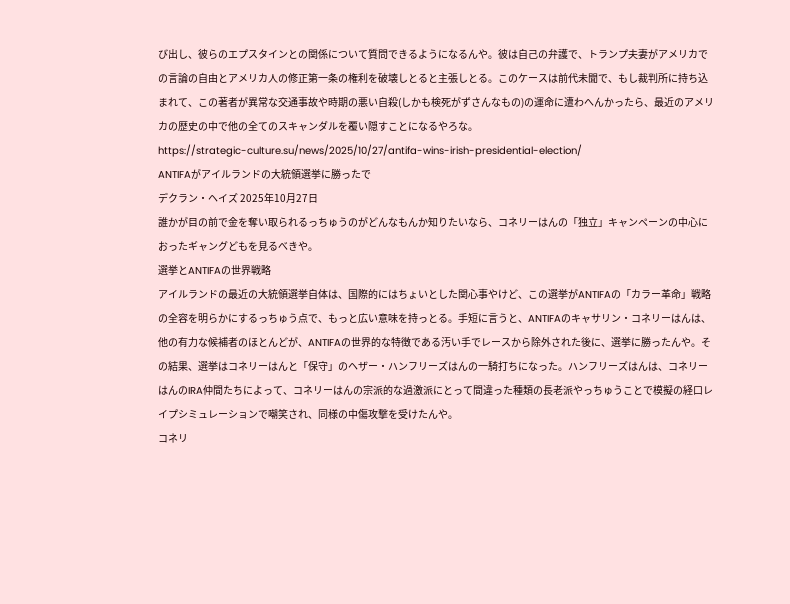び出し、彼らのエプスタインとの関係について質問できるようになるんや。彼は自己の弁護で、トランプ夫妻がアメリカでの言論の自由とアメリカ人の修正第一条の権利を破壊しとると主張しとる。このケースは前代未聞で、もし裁判所に持ち込まれて、この著者が異常な交通事故や時期の悪い自殺(しかも検死がずさんなもの)の運命に遭わへんかったら、最近のアメリカの歴史の中で他の全てのスキャンダルを覆い隠すことになるやろな。
https://strategic-culture.su/news/2025/10/27/antifa-wins-irish-presidential-election/
ANTIFAがアイルランドの大統領選挙に勝ったで
デクラン・ヘイズ 2025年10月27日
誰かが目の前で金を奪い取られるっちゅうのがどんなもんか知りたいなら、コネリーはんの「独立」キャンペーンの中心におったギャングどもを見るべきや。
選挙とANTIFAの世界戦略
アイルランドの最近の大統領選挙自体は、国際的にはちょいとした関心事やけど、この選挙がANTIFAの「カラー革命」戦略の全容を明らかにするっちゅう点で、もっと広い意味を持っとる。手短に言うと、ANTIFAのキャサリン・コネリーはんは、他の有力な候補者のほとんどが、ANTIFAの世界的な特徴である汚い手でレースから除外された後に、選挙に勝ったんや。その結果、選挙はコネリーはんと「保守」のヘザー・ハンフリーズはんの一騎打ちになった。ハンフリーズはんは、コネリーはんのIRA仲間たちによって、コネリーはんの宗派的な過激派にとって間違った種類の長老派やっちゅうことで模擬の経口レイプシミュレーションで嘲笑され、同様の中傷攻撃を受けたんや。
コネリ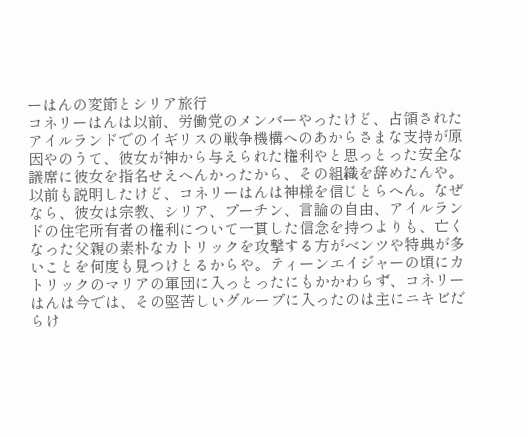ーはんの変節とシリア旅行
コネリーはんは以前、労働党のメンバーやったけど、占領されたアイルランドでのイギリスの戦争機構へのあからさまな支持が原因やのうて、彼女が神から与えられた権利やと思っとった安全な議席に彼女を指名せえへんかったから、その組織を辞めたんや。以前も説明したけど、コネリーはんは神様を信じとらへん。なぜなら、彼女は宗教、シリア、プーチン、言論の自由、アイルランドの住宅所有者の権利について一貫した信念を持つよりも、亡くなった父親の素朴なカトリックを攻撃する方がベンツや特典が多いことを何度も見つけとるからや。ティーンエイジャーの頃にカトリックのマリアの軍団に入っとったにもかかわらず、コネリーはんは今では、その堅苦しいグループに入ったのは主にニキビだらけ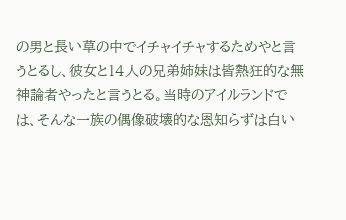の男と長い草の中でイチャイチャするためやと言うとるし、彼女と14人の兄弟姉妹は皆熱狂的な無神論者やったと言うとる。当時のアイルランドでは、そんな一族の偶像破壊的な恩知らずは白い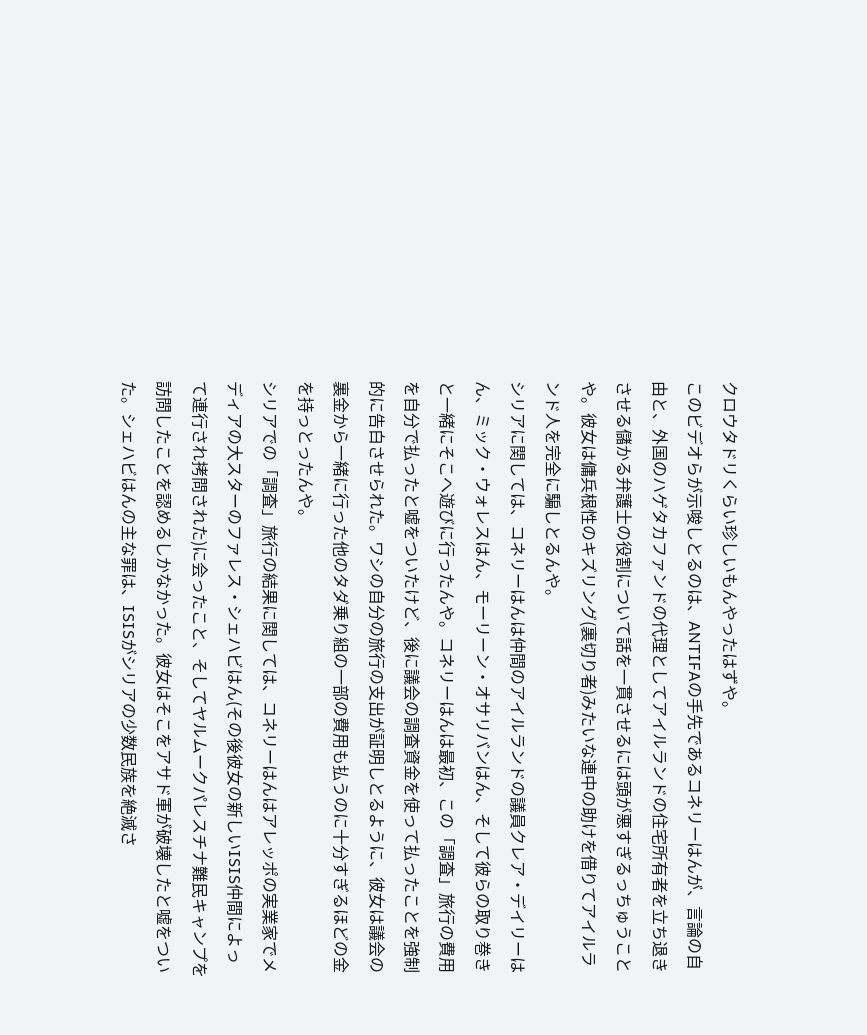クロウタドリくらい珍しいもんやったはずや。
このビデオらが示唆しとるのは、ANTIFAの手先であるコネリーはんが、言論の自由と、外国のハゲタカファンドの代理としてアイルランドの住宅所有者を立ち退きさせる儲かる弁護士の役割について話を一貫させるには頭が悪すぎるっちゅうことや。彼女は傭兵根性のキズリング(裏切り者)みたいな連中の助けを借りてアイルランド人を完全に騙しとるんや。
シリアに関しては、コネリーはんは仲間のアイルランドの議員クレア・デイリーはん、ミック・ウォレスはん、モーリーン・オサリバンはん、そして彼らの取り巻きと一緒にそこへ遊びに行ったんや。コネリーはんは最初、この「調査」旅行の費用を自分で払ったと嘘をついたけど、後に議会の調査資金を使って払ったことを強制的に告白させられた。ワシの自分の旅行の支出が証明しとるように、彼女は議会の裏金から一緒に行った他のタダ乗り組の一部の費用も払うのに十分すぎるほどの金を持っとったんや。
シリアでの「調査」旅行の結果に関しては、コネリーはんはアレッポの実業家でメディアの大スターのファレス・シェハビはん(その後彼女の新しいISIS仲間によって連行され拷問された)に会ったこと、そしてヤルムークパレスチナ難民キャンプを訪問したことを認めるしかなかった。彼女はそこをアサド軍が破壊したと嘘をついた。シェハビはんの主な罪は、ISISがシリアの少数民族を絶滅さ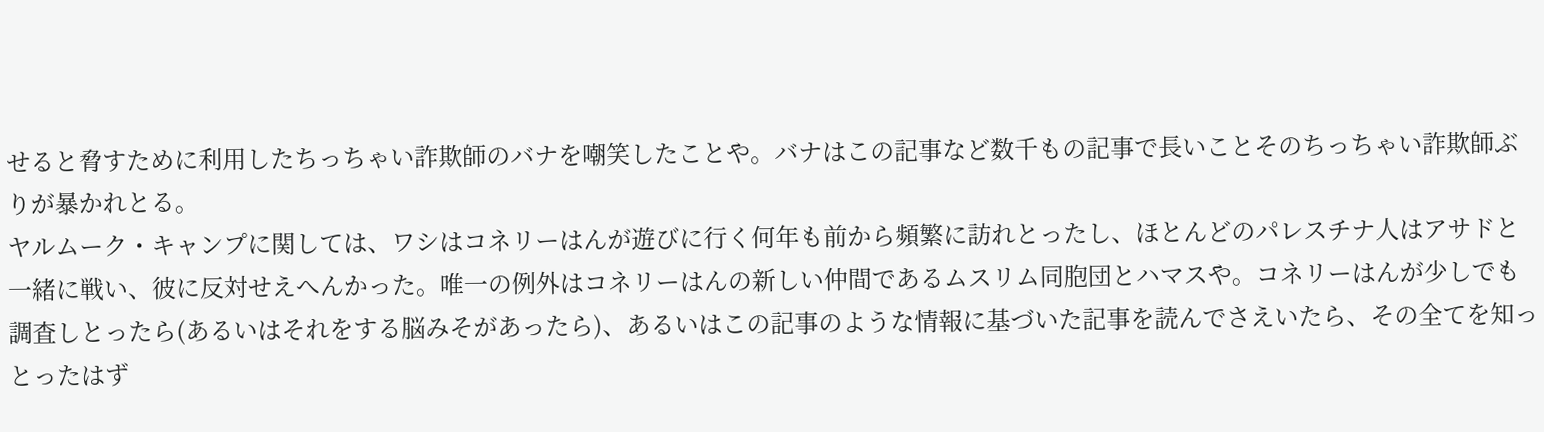せると脅すために利用したちっちゃい詐欺師のバナを嘲笑したことや。バナはこの記事など数千もの記事で長いことそのちっちゃい詐欺師ぶりが暴かれとる。
ヤルムーク・キャンプに関しては、ワシはコネリーはんが遊びに行く何年も前から頻繁に訪れとったし、ほとんどのパレスチナ人はアサドと一緒に戦い、彼に反対せえへんかった。唯一の例外はコネリーはんの新しい仲間であるムスリム同胞団とハマスや。コネリーはんが少しでも調査しとったら(あるいはそれをする脳みそがあったら)、あるいはこの記事のような情報に基づいた記事を読んでさえいたら、その全てを知っとったはず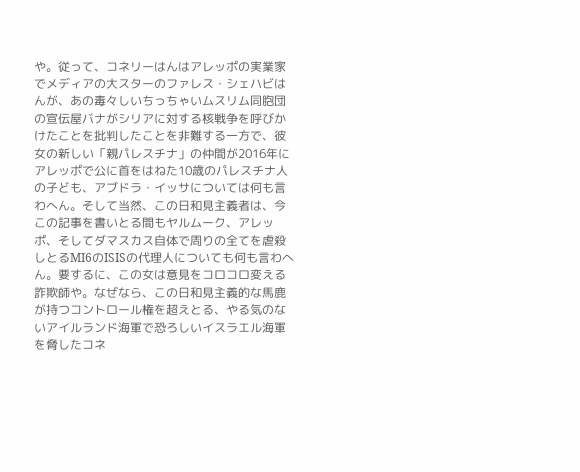や。従って、コネリーはんはアレッポの実業家でメディアの大スターのファレス・シェハビはんが、あの毒々しいちっちゃいムスリム同胞団の宣伝屋バナがシリアに対する核戦争を呼びかけたことを批判したことを非難する一方で、彼女の新しい「親パレスチナ」の仲間が2016年にアレッポで公に首をはねた10歳のパレスチナ人の子ども、アブドラ・イッサについては何も言わへん。そして当然、この日和見主義者は、今この記事を書いとる間もヤルムーク、アレッポ、そしてダマスカス自体で周りの全てを虐殺しとるMI6のISISの代理人についても何も言わへん。要するに、この女は意見をコロコロ変える詐欺師や。なぜなら、この日和見主義的な馬鹿が持つコントロール権を超えとる、やる気のないアイルランド海軍で恐ろしいイスラエル海軍を脅したコネ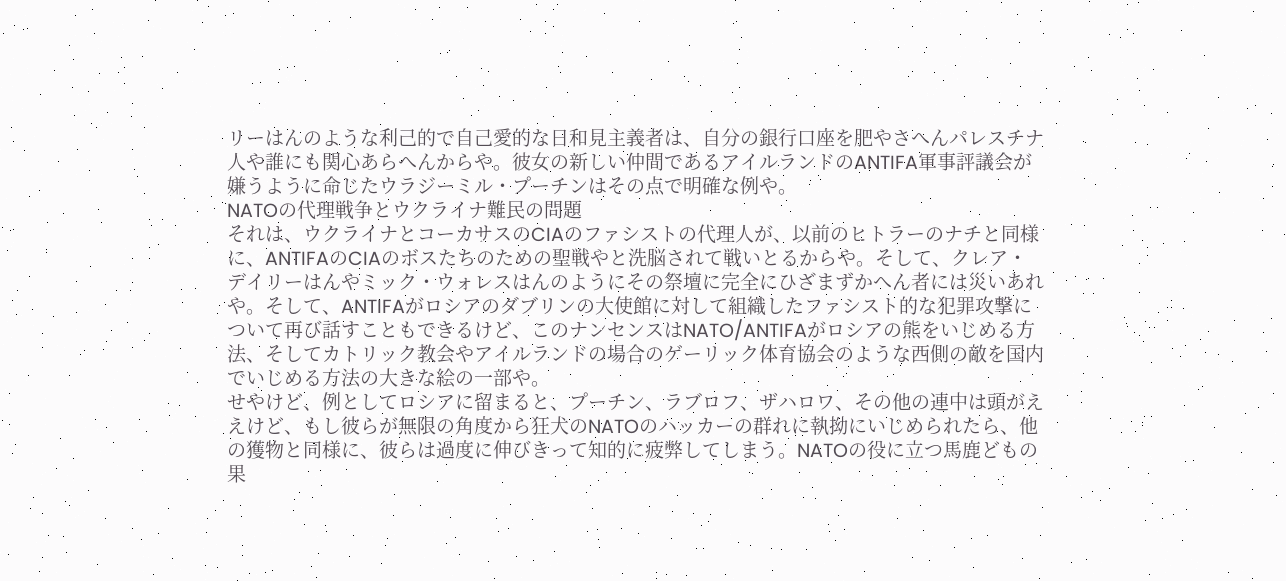リーはんのような利己的で自己愛的な日和見主義者は、自分の銀行口座を肥やさへんパレスチナ人や誰にも関心あらへんからや。彼女の新しい仲間であるアイルランドのANTIFA軍事評議会が嫌うように命じたウラジーミル・プーチンはその点で明確な例や。
NATOの代理戦争とウクライナ難民の問題
それは、ウクライナとコーカサスのCIAのファシストの代理人が、以前のヒトラーのナチと同様に、ANTIFAのCIAのボスたちのための聖戦やと洗脳されて戦いとるからや。そして、クレア・デイリーはんやミック・ウォレスはんのようにその祭壇に完全にひざまずかへん者には災いあれや。そして、ANTIFAがロシアのダブリンの大使館に対して組織したファシスト的な犯罪攻撃について再び話すこともできるけど、このナンセンスはNATO/ANTIFAがロシアの熊をいじめる方法、そしてカトリック教会やアイルランドの場合のゲーリック体育協会のような西側の敵を国内でいじめる方法の大きな絵の一部や。
せやけど、例としてロシアに留まると、プーチン、ラブロフ、ザハロワ、その他の連中は頭がええけど、もし彼らが無限の角度から狂犬のNATOのハッカーの群れに執拗にいじめられたら、他の獲物と同様に、彼らは過度に伸びきって知的に疲弊してしまう。NATOの役に立つ馬鹿どもの果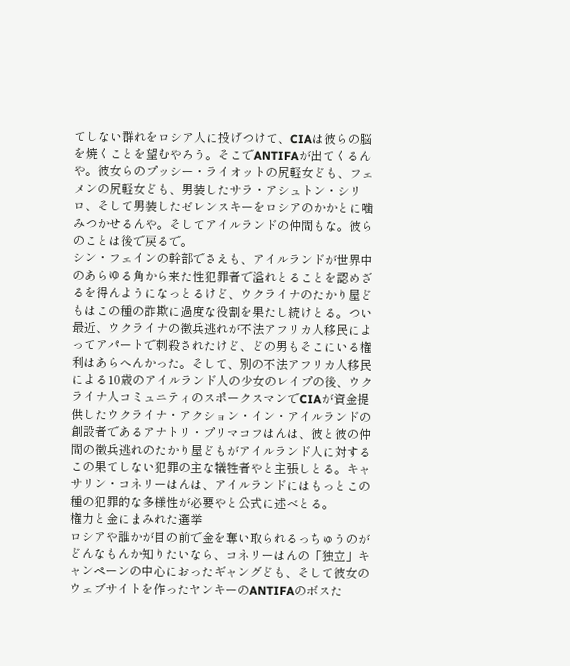てしない群れをロシア人に投げつけて、CIAは彼らの脳を焼くことを望むやろう。そこでANTIFAが出てくるんや。彼女らのプッシー・ライオットの尻軽女ども、フェメンの尻軽女ども、男装したサラ・アシュトン・シリロ、そして男装したゼレンスキーをロシアのかかとに噛みつかせるんや。そしてアイルランドの仲間もな。彼らのことは後で戻るで。
シン・フェインの幹部でさえも、アイルランドが世界中のあらゆる角から来た性犯罪者で溢れとることを認めざるを得んようになっとるけど、ウクライナのたかり屋どもはこの種の詐欺に過度な役割を果たし続けとる。つい最近、ウクライナの徴兵逃れが不法アフリカ人移民によってアパートで刺殺されたけど、どの男もそこにいる権利はあらへんかった。そして、別の不法アフリカ人移民による10歳のアイルランド人の少女のレイプの後、ウクライナ人コミュニティのスポークスマンでCIAが資金提供したウクライナ・アクション・イン・アイルランドの創設者であるアナトリ・プリマコフはんは、彼と彼の仲間の徴兵逃れのたかり屋どもがアイルランド人に対するこの果てしない犯罪の主な犠牲者やと主張しとる。キャサリン・コネリーはんは、アイルランドにはもっとこの種の犯罪的な多様性が必要やと公式に述べとる。
権力と金にまみれた選挙
ロシアや誰かが目の前で金を奪い取られるっちゅうのがどんなもんか知りたいなら、コネリーはんの「独立」キャンペーンの中心におったギャングども、そして彼女のウェブサイトを作ったヤンキーのANTIFAのボスた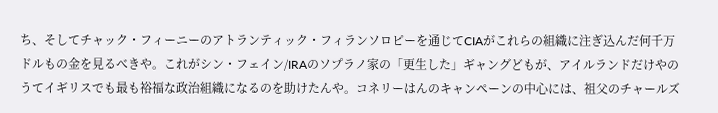ち、そしてチャック・フィーニーのアトランティック・フィランソロピーを通じてCIAがこれらの組織に注ぎ込んだ何千万ドルもの金を見るべきや。これがシン・フェイン/IRAのソプラノ家の「更生した」ギャングどもが、アイルランドだけやのうてイギリスでも最も裕福な政治組織になるのを助けたんや。コネリーはんのキャンペーンの中心には、祖父のチャールズ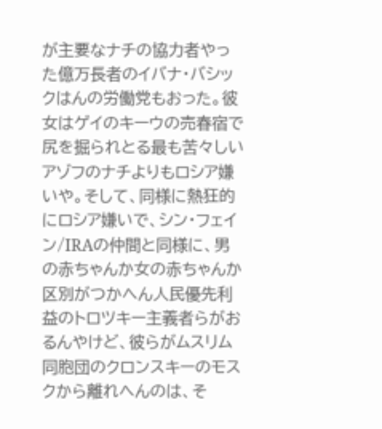が主要なナチの協力者やった億万長者のイバナ・バシックはんの労働党もおった。彼女はゲイのキーウの売春宿で尻を掘られとる最も苦々しいアゾフのナチよりもロシア嫌いや。そして、同様に熱狂的にロシア嫌いで、シン・フェイン/IRAの仲間と同様に、男の赤ちゃんか女の赤ちゃんか区別がつかへん人民優先利益のトロツキー主義者らがおるんやけど、彼らがムスリム同胞団のクロンスキーのモスクから離れへんのは、そ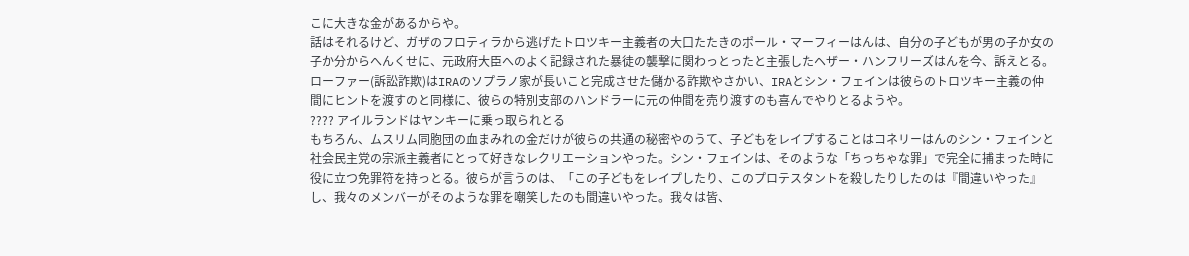こに大きな金があるからや。
話はそれるけど、ガザのフロティラから逃げたトロツキー主義者の大口たたきのポール・マーフィーはんは、自分の子どもが男の子か女の子か分からへんくせに、元政府大臣へのよく記録された暴徒の襲撃に関わっとったと主張したヘザー・ハンフリーズはんを今、訴えとる。ローファー(訴訟詐欺)はIRAのソプラノ家が長いこと完成させた儲かる詐欺やさかい、IRAとシン・フェインは彼らのトロツキー主義の仲間にヒントを渡すのと同様に、彼らの特別支部のハンドラーに元の仲間を売り渡すのも喜んでやりとるようや。
???? アイルランドはヤンキーに乗っ取られとる
もちろん、ムスリム同胞団の血まみれの金だけが彼らの共通の秘密やのうて、子どもをレイプすることはコネリーはんのシン・フェインと社会民主党の宗派主義者にとって好きなレクリエーションやった。シン・フェインは、そのような「ちっちゃな罪」で完全に捕まった時に役に立つ免罪符を持っとる。彼らが言うのは、「この子どもをレイプしたり、このプロテスタントを殺したりしたのは『間違いやった』し、我々のメンバーがそのような罪を嘲笑したのも間違いやった。我々は皆、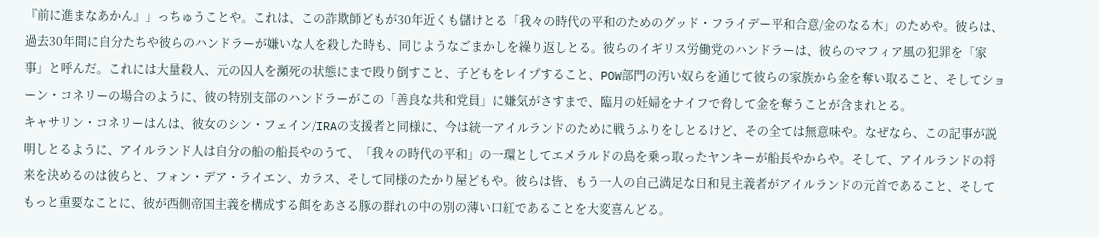『前に進まなあかん』」っちゅうことや。これは、この詐欺師どもが30年近くも儲けとる「我々の時代の平和のためのグッド・フライデー平和合意/金のなる木」のためや。彼らは、過去30年間に自分たちや彼らのハンドラーが嫌いな人を殺した時も、同じようなごまかしを繰り返しとる。彼らのイギリス労働党のハンドラーは、彼らのマフィア風の犯罪を「家事」と呼んだ。これには大量殺人、元の囚人を瀕死の状態にまで殴り倒すこと、子どもをレイプすること、POW部門の汚い奴らを通じて彼らの家族から金を奪い取ること、そしてショーン・コネリーの場合のように、彼の特別支部のハンドラーがこの「善良な共和党員」に嫌気がさすまで、臨月の妊婦をナイフで脅して金を奪うことが含まれとる。
キャサリン・コネリーはんは、彼女のシン・フェイン/IRAの支援者と同様に、今は統一アイルランドのために戦うふりをしとるけど、その全ては無意味や。なぜなら、この記事が説明しとるように、アイルランド人は自分の船の船長やのうて、「我々の時代の平和」の一環としてエメラルドの島を乗っ取ったヤンキーが船長やからや。そして、アイルランドの将来を決めるのは彼らと、フォン・デア・ライエン、カラス、そして同様のたかり屋どもや。彼らは皆、もう一人の自己満足な日和見主義者がアイルランドの元首であること、そしてもっと重要なことに、彼が西側帝国主義を構成する餌をあさる豚の群れの中の別の薄い口紅であることを大変喜んどる。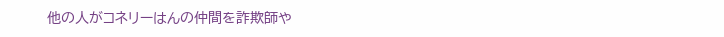他の人がコネリーはんの仲間を詐欺師や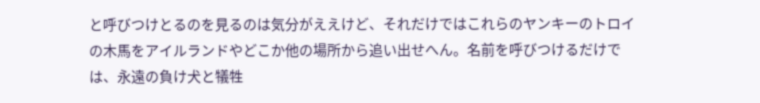と呼びつけとるのを見るのは気分がええけど、それだけではこれらのヤンキーのトロイの木馬をアイルランドやどこか他の場所から追い出せへん。名前を呼びつけるだけでは、永遠の負け犬と犠牲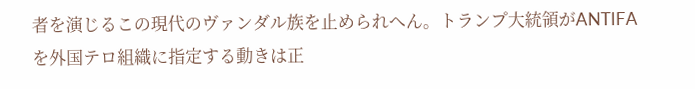者を演じるこの現代のヴァンダル族を止められへん。トランプ大統領がANTIFAを外国テロ組織に指定する動きは正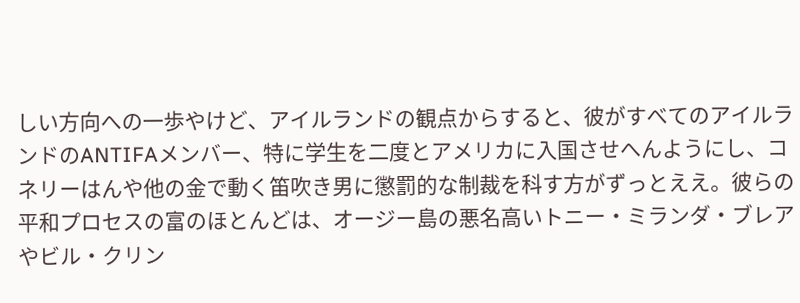しい方向への一歩やけど、アイルランドの観点からすると、彼がすべてのアイルランドのANTIFAメンバー、特に学生を二度とアメリカに入国させへんようにし、コネリーはんや他の金で動く笛吹き男に懲罰的な制裁を科す方がずっとええ。彼らの平和プロセスの富のほとんどは、オージー島の悪名高いトニー・ミランダ・ブレアやビル・クリン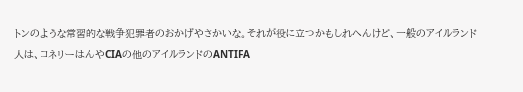トンのような常習的な戦争犯罪者のおかげやさかいな。それが役に立つかもしれへんけど、一般のアイルランド人は、コネリーはんやCIAの他のアイルランドのANTIFA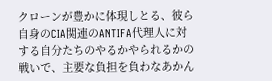クローンが豊かに体現しとる、彼ら自身のCIA関連のANTIFA代理人に対する自分たちのやるかやられるかの戦いで、主要な負担を負わなあかん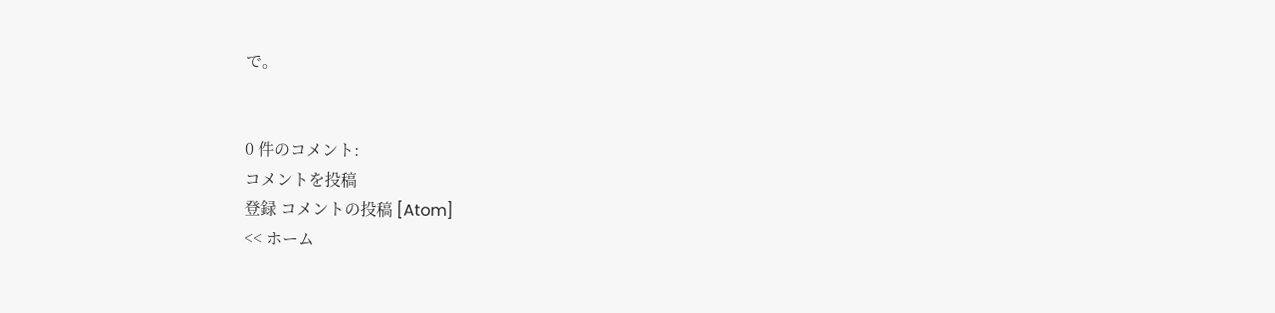で。


0 件のコメント:
コメントを投稿
登録 コメントの投稿 [Atom]
<< ホーム